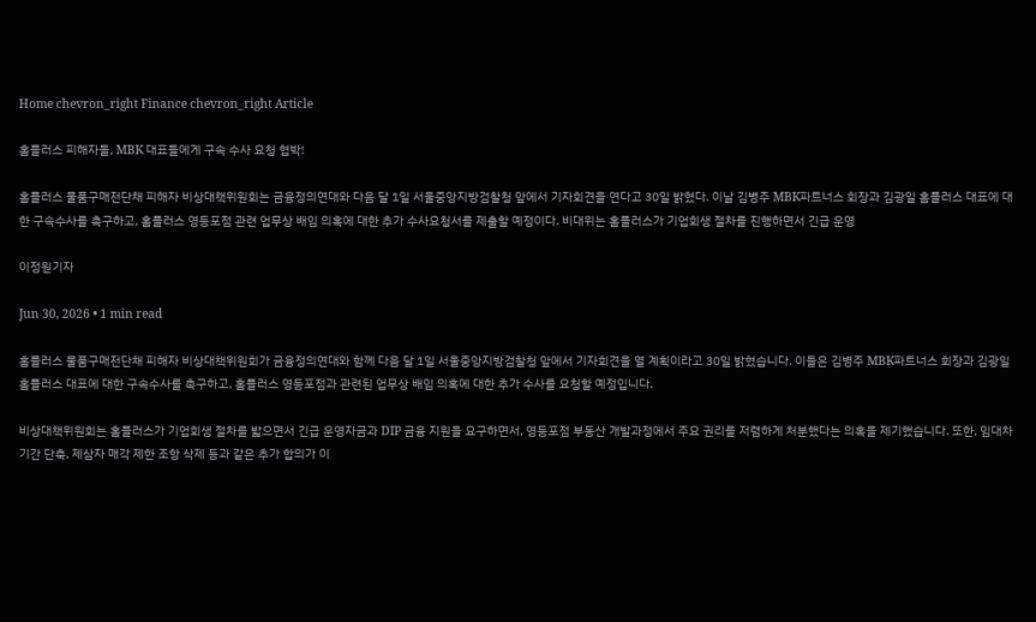Home chevron_right Finance chevron_right Article

홈플러스 피해자들, MBK 대표들에게 구속 수사 요청 협박!

홈플러스 물품구매전단채 피해자 비상대책위원회는 금융정의연대와 다음 달 1일 서울중앙지방검찰청 앞에서 기자회견을 연다고 30일 밝혔다. 이날 김병주 MBK파트너스 회장과 김광일 홈플러스 대표에 대한 구속수사를 촉구하고, 홈플러스 영등포점 관련 업무상 배임 의혹에 대한 추가 수사요청서를 제출할 예정이다. 비대위는 홈플러스가 기업회생 절차를 진행하면서 긴급 운영

이정원기자

Jun 30, 2026 • 1 min read

홈플러스 물품구매전단채 피해자 비상대책위원회가 금융정의연대와 함께 다음 달 1일 서울중앙지방검찰청 앞에서 기자회견을 열 계획이라고 30일 밝혔습니다. 이들은 김병주 MBK파트너스 회장과 김광일 홈플러스 대표에 대한 구속수사를 촉구하고, 홈플러스 영등포점과 관련된 업무상 배임 의혹에 대한 추가 수사를 요청할 예정입니다.

비상대책위원회는 홈플러스가 기업회생 절차를 밟으면서 긴급 운영자금과 DIP 금융 지원을 요구하면서, 영등포점 부동산 개발과정에서 주요 권리를 저렴하게 처분했다는 의혹을 제기했습니다. 또한, 임대차 기간 단축, 제삼자 매각 제한 조항 삭제 등과 같은 추가 합의가 이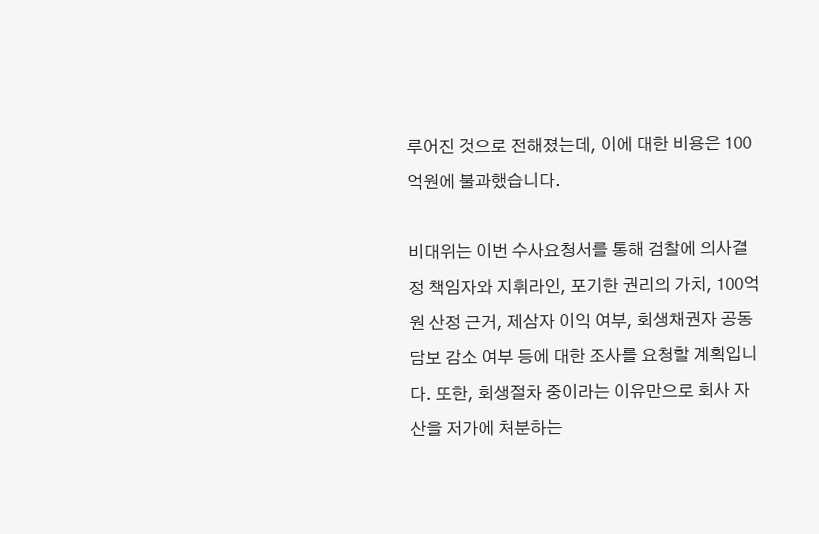루어진 것으로 전해졌는데, 이에 대한 비용은 100억원에 불과했습니다.

비대위는 이번 수사요청서를 통해 검찰에 의사결정 책임자와 지휘라인, 포기한 권리의 가치, 100억원 산정 근거, 제삼자 이익 여부, 회생채권자 공동담보 감소 여부 등에 대한 조사를 요청할 계획입니다. 또한, 회생절차 중이라는 이유만으로 회사 자산을 저가에 처분하는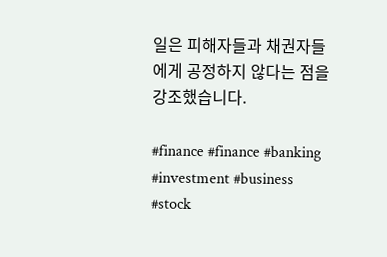일은 피해자들과 채권자들에게 공정하지 않다는 점을 강조했습니다.

#finance #finance #banking #investment #business #stock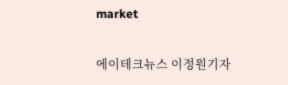market

에이테크뉴스 이정원기자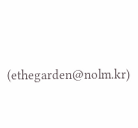(ethegarden@nolm.kr)